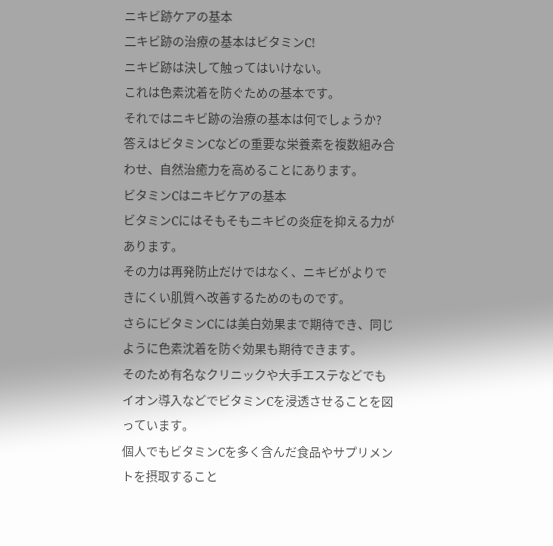ニキビ跡ケアの基本
二キビ跡の治療の基本はビタミンC!
ニキビ跡は決して触ってはいけない。
これは色素沈着を防ぐための基本です。
それではニキビ跡の治療の基本は何でしょうか?
答えはビタミンCなどの重要な栄養素を複数組み合わせ、自然治癒力を高めることにあります。
ビタミンCはニキビケアの基本
ビタミンCにはそもそもニキビの炎症を抑える力があります。
その力は再発防止だけではなく、ニキビがよりできにくい肌質へ改善するためのものです。
さらにビタミンCには美白効果まで期待でき、同じように色素沈着を防ぐ効果も期待できます。
そのため有名なクリニックや大手エステなどでもイオン導入などでビタミンCを浸透させることを図っています。
個人でもビタミンCを多く含んだ食品やサプリメントを摂取すること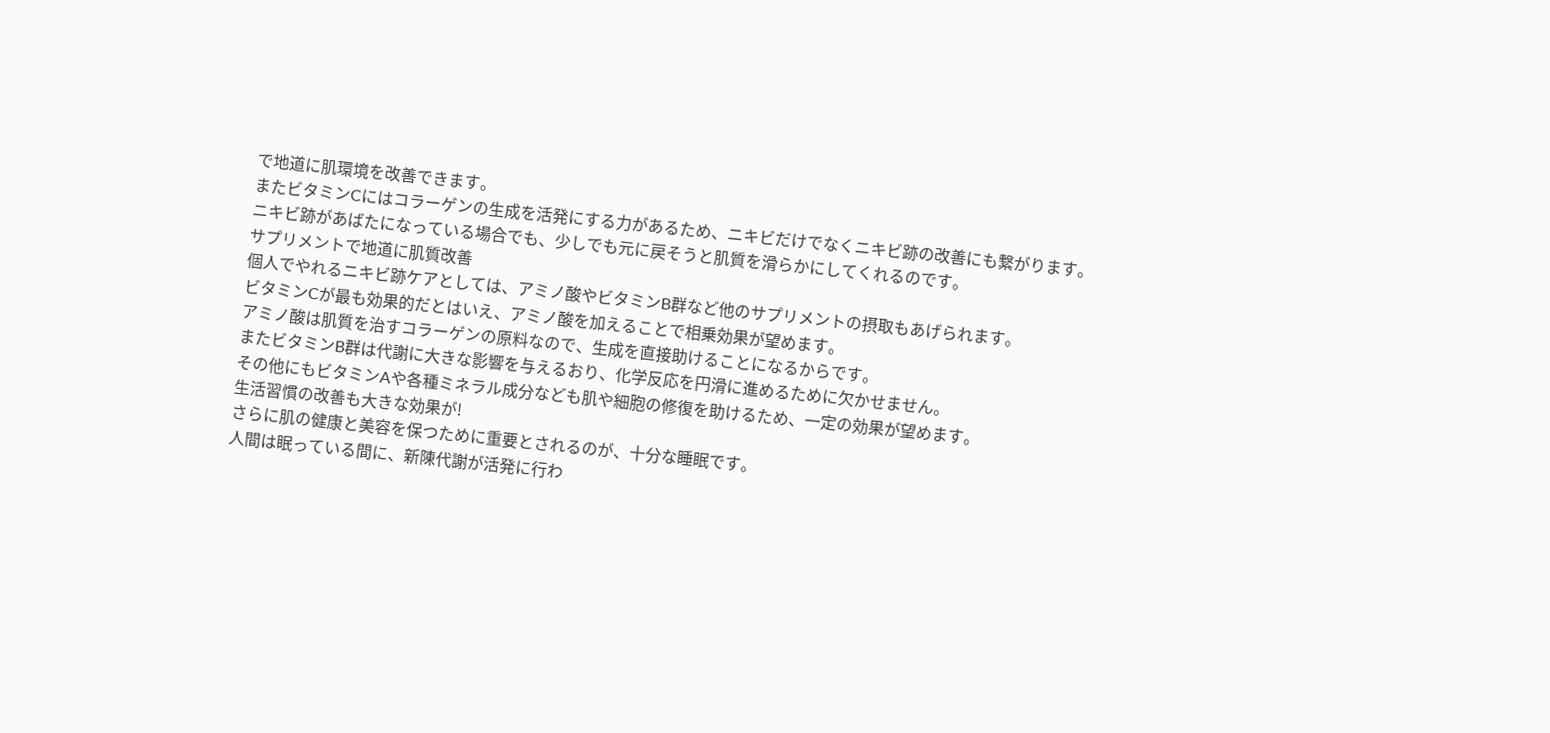で地道に肌環境を改善できます。
またビタミンCにはコラーゲンの生成を活発にする力があるため、ニキビだけでなくニキビ跡の改善にも繋がります。
ニキビ跡があばたになっている場合でも、少しでも元に戻そうと肌質を滑らかにしてくれるのです。
サプリメントで地道に肌質改善
個人でやれるニキビ跡ケアとしては、アミノ酸やビタミンB群など他のサプリメントの摂取もあげられます。
ビタミンCが最も効果的だとはいえ、アミノ酸を加えることで相乗効果が望めます。
アミノ酸は肌質を治すコラーゲンの原料なので、生成を直接助けることになるからです。
またビタミンB群は代謝に大きな影響を与えるおり、化学反応を円滑に進めるために欠かせません。
その他にもビタミンAや各種ミネラル成分なども肌や細胞の修復を助けるため、一定の効果が望めます。
生活習慣の改善も大きな効果が!
さらに肌の健康と美容を保つために重要とされるのが、十分な睡眠です。
人間は眠っている間に、新陳代謝が活発に行わ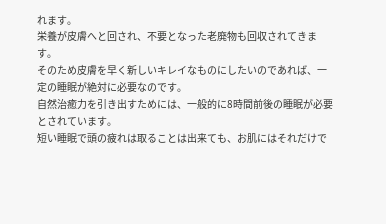れます。
栄養が皮膚へと回され、不要となった老廃物も回収されてきます。
そのため皮膚を早く新しいキレイなものにしたいのであれば、一定の睡眠が絶対に必要なのです。
自然治癒力を引き出すためには、一般的に8時間前後の睡眠が必要とされています。
短い睡眠で頭の疲れは取ることは出来ても、お肌にはそれだけで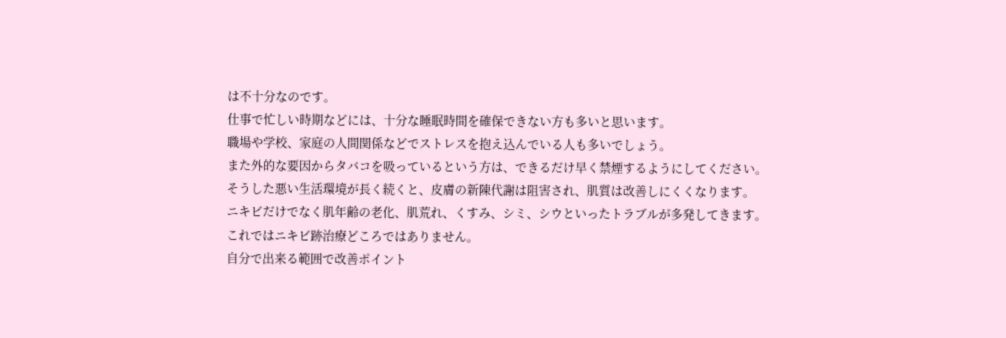は不十分なのです。
仕事で忙しい時期などには、十分な睡眠時間を確保できない方も多いと思います。
職場や学校、家庭の人間関係などでストレスを抱え込んでいる人も多いでしょう。
また外的な要因からタバコを吸っているという方は、できるだけ早く禁煙するようにしてください。
そうした悪い生活環境が長く続くと、皮膚の新陳代謝は阻害され、肌質は改善しにくくなります。
ニキビだけでなく肌年齢の老化、肌荒れ、くすみ、シミ、シウといったトラブルが多発してきます。
これではニキビ跡治療どころではありません。
自分で出来る範囲で改善ポイント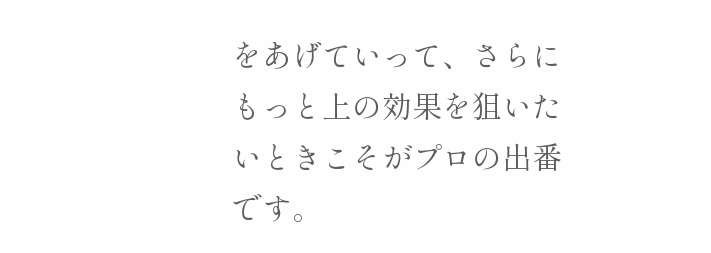をあげていって、さらにもっと上の効果を狙いたいときこそがプロの出番です。